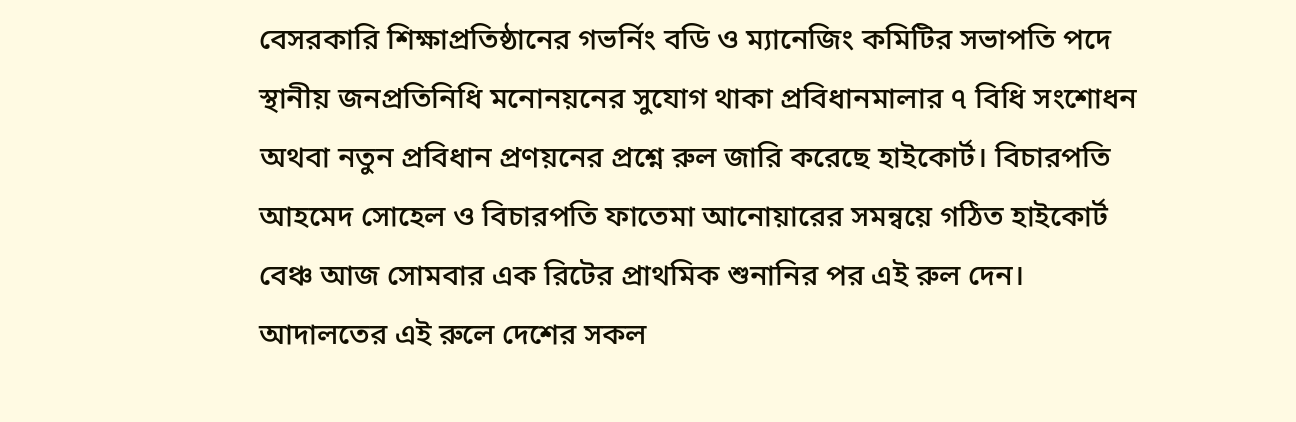বেসরকারি শিক্ষাপ্রতিষ্ঠানের গভর্নিং বডি ও ম্যানেজিং কমিটির সভাপতি পদে স্থানীয় জনপ্রতিনিধি মনোনয়নের সুযোগ থাকা প্রবিধানমালার ৭ বিধি সংশোধন অথবা নতুন প্রবিধান প্রণয়নের প্রশ্নে রুল জারি করেছে হাইকোর্ট। বিচারপতি আহমেদ সোহেল ও বিচারপতি ফাতেমা আনোয়ারের সমন্বয়ে গঠিত হাইকোর্ট বেঞ্চ আজ সোমবার এক রিটের প্রাথমিক শুনানির পর এই রুল দেন।
আদালতের এই রুলে দেশের সকল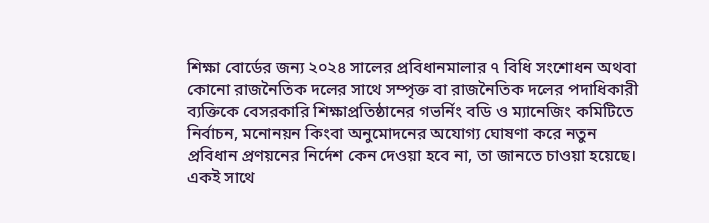শিক্ষা বোর্ডের জন্য ২০২৪ সালের প্রবিধানমালার ৭ বিধি সংশোধন অথবা কোনো রাজনৈতিক দলের সাথে সম্পৃক্ত বা রাজনৈতিক দলের পদাধিকারী ব্যক্তিকে বেসরকারি শিক্ষাপ্রতিষ্ঠানের গভর্নিং বডি ও ম্যানেজিং কমিটিতে নির্বাচন, মনোনয়ন কিংবা অনুমোদনের অযোগ্য ঘোষণা করে নতুন প্রবিধান প্রণয়নের নির্দেশ কেন দেওয়া হবে না, তা জানতে চাওয়া হয়েছে।
একই সাথে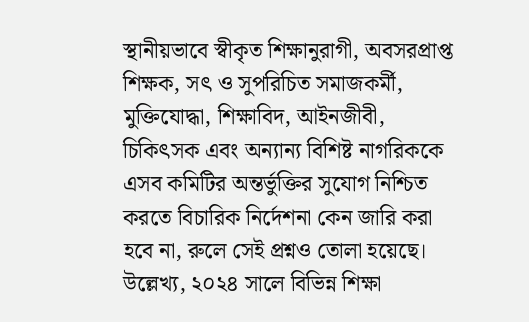স্থানীয়ভাবে স্বীকৃত শিক্ষানুরাগী, অবসরপ্রাপ্ত শিক্ষক, সৎ ও সুপরিচিত সমাজকর্মী, মুক্তিযোদ্ধা, শিক্ষাবিদ, আইনজীবী, চিকিৎসক এবং অন্যান্য বিশিষ্ট নাগরিককে এসব কমিটির অন্তর্ভুক্তির সুযোগ নিশ্চিত করতে বিচারিক নির্দেশনা কেন জারি করা হবে না, রুলে সেই প্রশ্নও তোলা হয়েছে।
উল্লেখ্য, ২০২৪ সালে বিভিন্ন শিক্ষা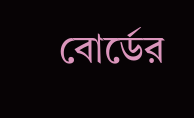বোর্ডের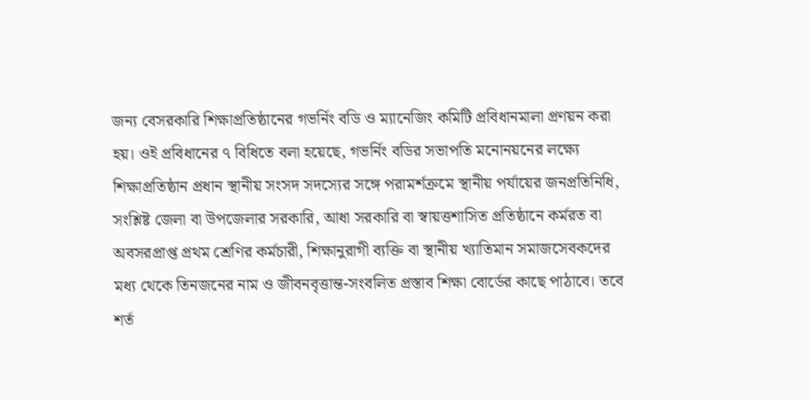জন্য বেসরকারি শিক্ষাপ্রতিষ্ঠানের গভর্নিং বডি ও ম্যানেজিং কমিটি প্রবিধানমালা প্রণয়ন করা হয়। ওই প্রবিধানের ৭ বিধিতে বলা হয়েছে, গভর্নিং বডির সভাপতি মনোনয়নের লক্ষ্যে শিক্ষাপ্রতিষ্ঠান প্রধান স্থানীয় সংসদ সদস্যের সঙ্গে পরামর্শক্রমে স্থানীয় পর্যায়ের জনপ্রতিনিধি, সংশ্লিষ্ট জেলা বা উপজেলার সরকারি, আধা সরকারি বা স্বায়ত্তশাসিত প্রতিষ্ঠানে কর্মরত বা অবসরপ্রাপ্ত প্রথম শ্রেণির কর্মচারী, শিক্ষানুরাগী ব্যক্তি বা স্থানীয় খ্যাতিমান সমাজসেবকদের মধ্য থেকে তিনজনের নাম ও জীবনবৃত্তান্ত-সংবলিত প্রস্তাব শিক্ষা বোর্ডের কাছে পাঠাবে। তবে শর্ত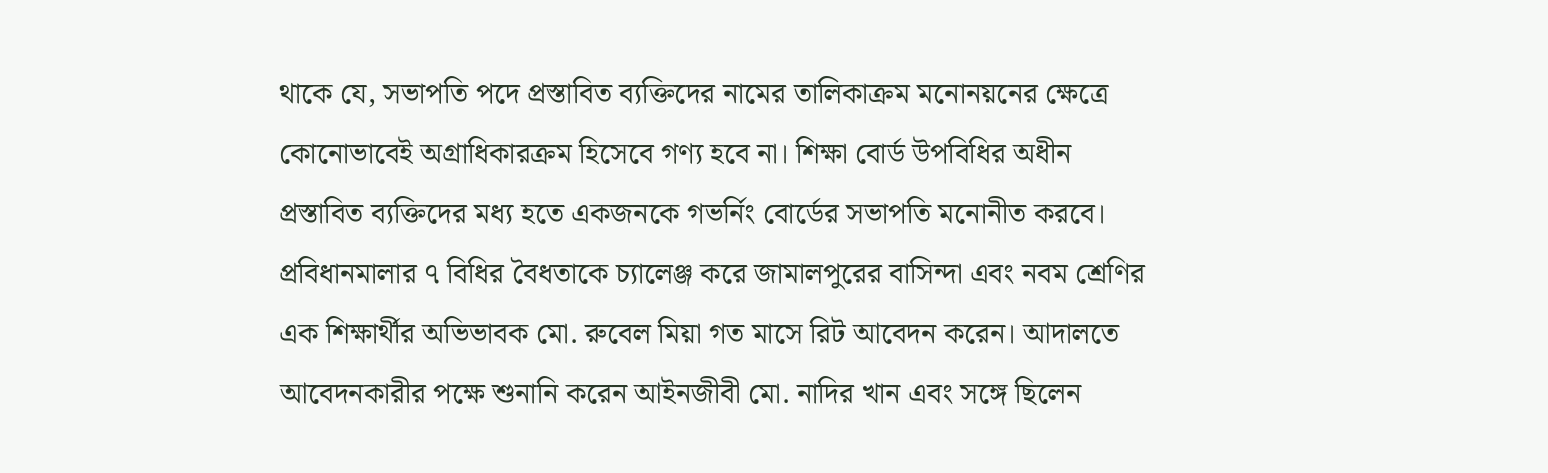থাকে যে, সভাপতি পদে প্রস্তাবিত ব্যক্তিদের নামের তালিকাক্রম মনোনয়নের ক্ষেত্রে কোনোভাবেই অগ্রাধিকারক্রম হিসেবে গণ্য হবে না। শিক্ষা বোর্ড উপবিধির অধীন প্রস্তাবিত ব্যক্তিদের মধ্য হতে একজনকে গভর্নিং বোর্ডের সভাপতি মনোনীত করবে।
প্রবিধানমালার ৭ বিধির বৈধতাকে চ্যালেঞ্জ করে জামালপুরের বাসিন্দা এবং নবম শ্রেণির এক শিক্ষার্থীর অভিভাবক মো. রুবেল মিয়া গত মাসে রিট আবেদন করেন। আদালতে আবেদনকারীর পক্ষে শুনানি করেন আইনজীবী মো. নাদির খান এবং সঙ্গে ছিলেন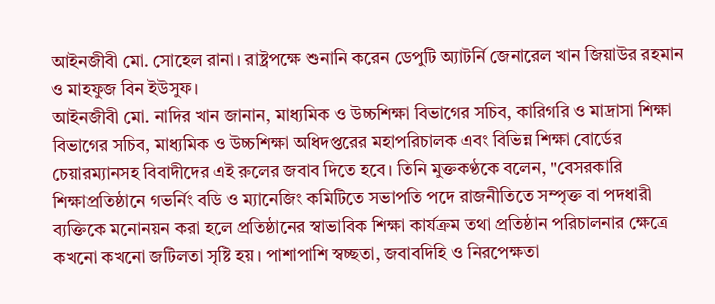আইনজীবী মো. সোহেল রানা। রাষ্ট্রপক্ষে শুনানি করেন ডেপুটি অ্যাটর্নি জেনারেল খান জিয়াউর রহমান ও মাহফুজ বিন ইউসুফ।
আইনজীবী মো. নাদির খান জানান, মাধ্যমিক ও উচ্চশিক্ষা বিভাগের সচিব, কারিগরি ও মাদ্রাসা শিক্ষা বিভাগের সচিব, মাধ্যমিক ও উচ্চশিক্ষা অধিদপ্তরের মহাপরিচালক এবং বিভিন্ন শিক্ষা বোর্ডের চেয়ারম্যানসহ বিবাদীদের এই রুলের জবাব দিতে হবে। তিনি মুক্তকণ্ঠকে বলেন, "বেসরকারি শিক্ষাপ্রতিষ্ঠানে গভর্নিং বডি ও ম্যানেজিং কমিটিতে সভাপতি পদে রাজনীতিতে সম্পৃক্ত বা পদধারী ব্যক্তিকে মনোনয়ন করা হলে প্রতিষ্ঠানের স্বাভাবিক শিক্ষা কার্যক্রম তথা প্রতিষ্ঠান পরিচালনার ক্ষেত্রে কখনো কখনো জটিলতা সৃষ্টি হয়। পাশাপাশি স্বচ্ছতা, জবাবদিহি ও নিরপেক্ষতা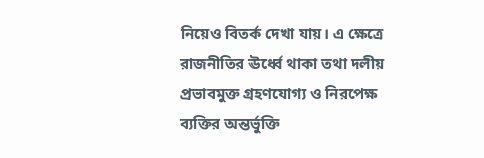নিয়েও বিতর্ক দেখা যায়। এ ক্ষেত্রে রাজনীতির ঊর্ধ্বে থাকা তথা দলীয় প্রভাবমুক্ত গ্রহণযোগ্য ও নিরপেক্ষ ব্যক্তির অন্তর্ভুক্তি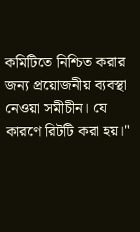কমিটিতে নিশ্চিত করার জন্য প্রয়োজনীয় ব্যবস্থা নেওয়া সমীচীন। যে কারণে রিটটি করা হয়।"